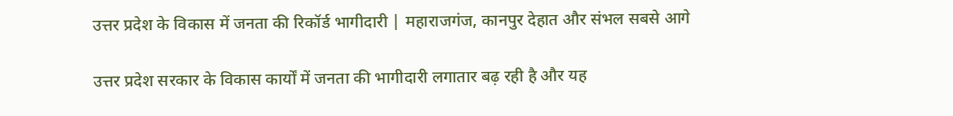उत्तर प्रदेश के विकास में जनता की रिकॉर्ड भागीदारी | महाराजगंज, कानपुर देहात और संभल सबसे आगे

उत्तर प्रदेश सरकार के विकास कार्यों में जनता की भागीदारी लगातार बढ़ रही है और यह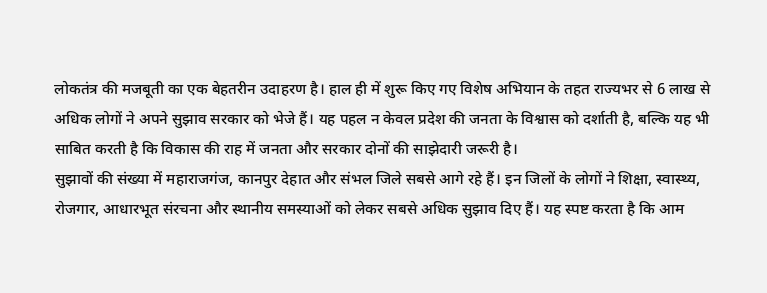लोकतंत्र की मजबूती का एक बेहतरीन उदाहरण है। हाल ही में शुरू किए गए विशेष अभियान के तहत राज्यभर से 6 लाख से अधिक लोगों ने अपने सुझाव सरकार को भेजे हैं। यह पहल न केवल प्रदेश की जनता के विश्वास को दर्शाती है, बल्कि यह भी साबित करती है कि विकास की राह में जनता और सरकार दोनों की साझेदारी जरूरी है।
सुझावों की संख्या में महाराजगंज, कानपुर देहात और संभल जिले सबसे आगे रहे हैं। इन जिलों के लोगों ने शिक्षा, स्वास्थ्य, रोजगार, आधारभूत संरचना और स्थानीय समस्याओं को लेकर सबसे अधिक सुझाव दिए हैं। यह स्पष्ट करता है कि आम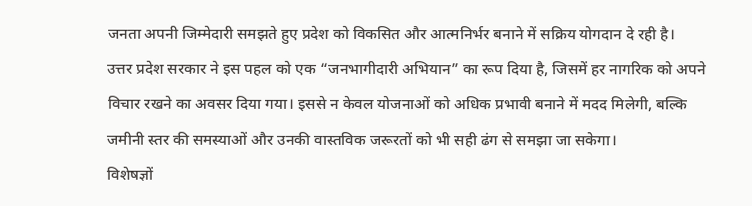जनता अपनी जिम्मेदारी समझते हुए प्रदेश को विकसित और आत्मनिर्भर बनाने में सक्रिय योगदान दे रही है।
उत्तर प्रदेश सरकार ने इस पहल को एक “जनभागीदारी अभियान” का रूप दिया है, जिसमें हर नागरिक को अपने विचार रखने का अवसर दिया गया। इससे न केवल योजनाओं को अधिक प्रभावी बनाने में मदद मिलेगी, बल्कि जमीनी स्तर की समस्याओं और उनकी वास्तविक जरूरतों को भी सही ढंग से समझा जा सकेगा।
विशेषज्ञों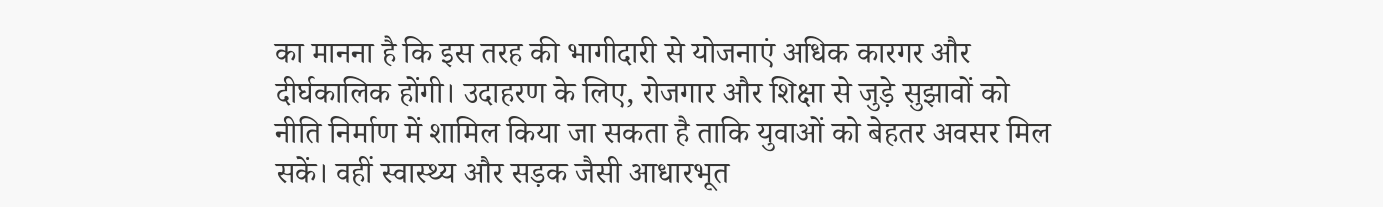का मानना है कि इस तरह की भागीदारी से योजनाएं अधिक कारगर और दीर्घकालिक होंगी। उदाहरण के लिए, रोजगार और शिक्षा से जुड़े सुझावों को नीति निर्माण में शामिल किया जा सकता है ताकि युवाओं को बेहतर अवसर मिल सकें। वहीं स्वास्थ्य और सड़क जैसी आधारभूत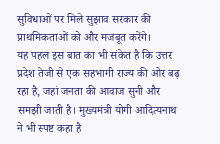सुविधाओं पर मिले सुझाव सरकार की प्राथमिकताओं को और मजबूत करेंगे।
यह पहल इस बात का भी संकेत है कि उत्तर प्रदेश तेजी से एक सहभागी राज्य की ओर बढ़ रहा है, जहां जनता की आवाज सुनी और समझी जाती है। मुख्यमंत्री योगी आदित्यनाथ ने भी स्पष्ट कहा है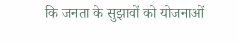कि जनता के सुझावों को योजनाओं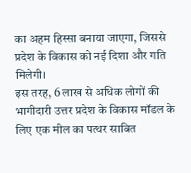का अहम हिस्सा बनाया जाएगा, जिससे प्रदेश के विकास को नई दिशा और गति मिलेगी।
इस तरह, 6 लाख से अधिक लोगों की भागीदारी उत्तर प्रदेश के विकास मॉडल के लिए एक मील का पत्थर साबित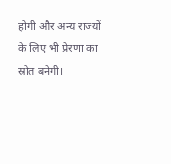होगी और अन्य राज्यों के लिए भी प्रेरणा का स्रोत बनेगी।